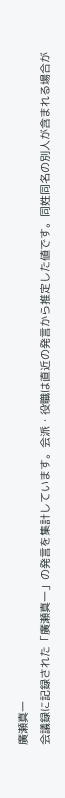廣瀬真一
会議録に記録された「廣瀬真一」の発言を集計しています。会派・役職は直近の発言から推定した値です。同姓同名の別人が含まれる場合が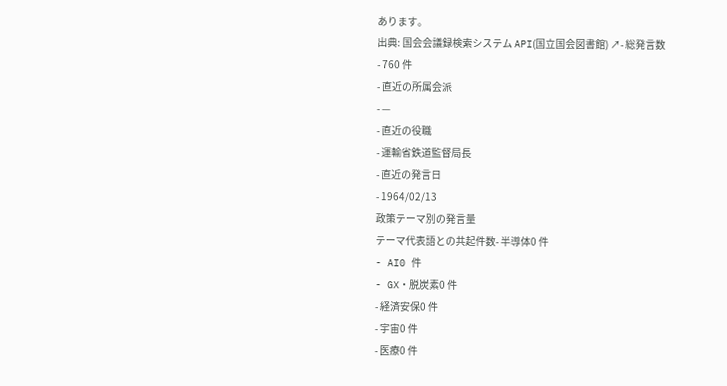あります。
出典: 国会会議録検索システム API(国立国会図書館) ↗- 総発言数
- 760 件
- 直近の所属会派
- —
- 直近の役職
- 運輸省鉄道監督局長
- 直近の発言日
- 1964/02/13
政策テーマ別の発言量
テーマ代表語との共起件数- 半導体0 件
- AI0 件
- GX・脱炭素0 件
- 経済安保0 件
- 宇宙0 件
- 医療0 件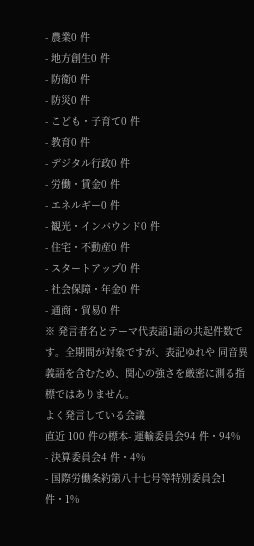- 農業0 件
- 地方創生0 件
- 防衛0 件
- 防災0 件
- こども・子育て0 件
- 教育0 件
- デジタル行政0 件
- 労働・賃金0 件
- エネルギー0 件
- 観光・インバウンド0 件
- 住宅・不動産0 件
- スタートアップ0 件
- 社会保障・年金0 件
- 通商・貿易0 件
※ 発言者名とテーマ代表語1語の共起件数です。全期間が対象ですが、表記ゆれや 同音異義語を含むため、関心の強さを厳密に測る指標ではありません。
よく発言している会議
直近 100 件の標本- 運輸委員会94 件・94%
- 決算委員会4 件・4%
- 国際労働条約第八十七号等特別委員会1 件・1%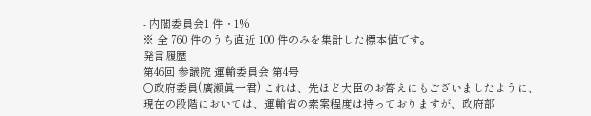- 内閣委員会1 件・1%
※ 全 760 件のうち直近 100 件のみを集計した標本値です。
発言履歴
第46回 参議院 運輸委員会 第4号
○政府委員(廣瀬眞一君) これは、先ほど大臣のお答えにもございましたように、現在の段階においては、運輸省の素案程度は持っておりますが、政府部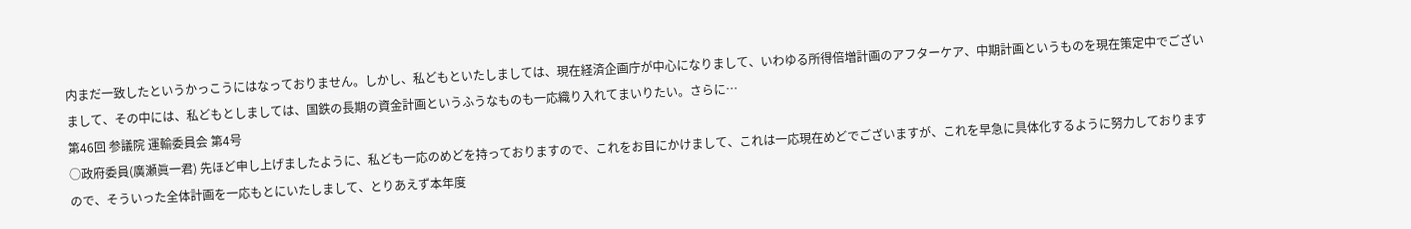内まだ一致したというかっこうにはなっておりません。しかし、私どもといたしましては、現在経済企画庁が中心になりまして、いわゆる所得倍増計画のアフターケア、中期計画というものを現在策定中でございまして、その中には、私どもとしましては、国鉄の長期の資金計画というふうなものも一応織り入れてまいりたい。さらに…
第46回 参議院 運輸委員会 第4号
○政府委員(廣瀬眞一君) 先ほど申し上げましたように、私ども一応のめどを持っておりますので、これをお目にかけまして、これは一応現在めどでございますが、これを早急に具体化するように努力しておりますので、そういった全体計画を一応もとにいたしまして、とりあえず本年度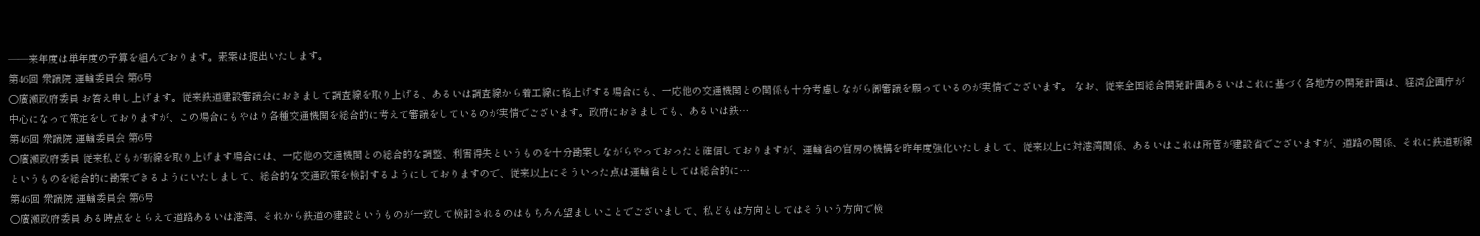——来年度は単年度の予算を組んでおります。素案は提出いたします。
第46回 衆議院 運輸委員会 第6号
○廣瀬政府委員 お答え申し上げます。従来鉄道建設審議会におきまして調査線を取り上げる、あるいは調査線から着工線に格上げする場合にも、一応他の交通機関との関係も十分考慮しながら御審議を願っているのが実情でございます。 なお、従来全国総合開発計画あるいはこれに基づく各地方の開発計画は、経済企画庁が中心になって策定をしておりますが、この場合にもやはり各種交通機関を総合的に考えて審議をしているのが実情でございます。政府におきましても、あるいは鉄…
第46回 衆議院 運輸委員会 第6号
○廣瀬政府委員 従来私どもが新線を取り上げます場合には、一応他の交通機関との総合的な調整、利害得失というものを十分勘案しながらやっておったと確信しておりますが、運輸省の官房の機構を昨年度強化いたしまして、従来以上に対港湾関係、あるいはこれは所管が建設省でございますが、道路の関係、それに鉄道新線というものを総合的に勘案できるようにいたしまして、総合的な交通政策を検討するようにしておりますので、従来以上にそういった点は運輸省としては総合的に…
第46回 衆議院 運輸委員会 第6号
○廣瀬政府委員 ある時点をとらえて道路あるいは港湾、それから鉄道の建設というものが一致して検討されるのはもちろん望ましいことでございまして、私どもは方向としてはそういう方向で検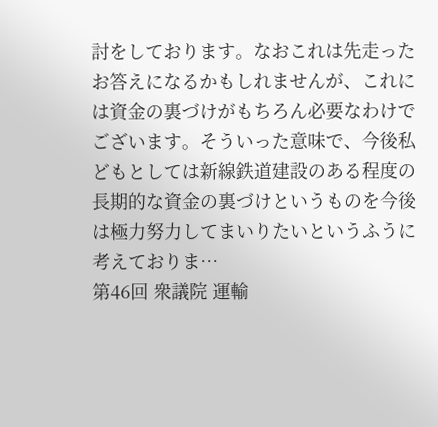討をしております。なおこれは先走ったお答えになるかもしれませんが、これには資金の裏づけがもちろん必要なわけでございます。そういった意味で、今後私どもとしては新線鉄道建設のある程度の長期的な資金の裏づけというものを今後は極力努力してまいりたいというふうに考えておりま…
第46回 衆議院 運輸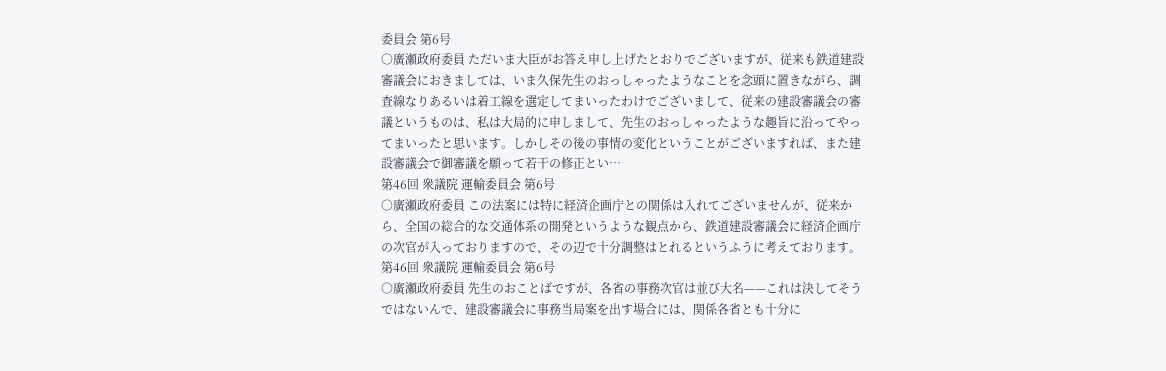委員会 第6号
○廣瀬政府委員 ただいま大臣がお答え申し上げたとおりでございますが、従来も鉄道建設審議会におきましては、いま久保先生のおっしゃったようなことを念頭に置きながら、調査線なりあるいは着工線を選定してまいったわけでございまして、従来の建設審議会の審議というものは、私は大局的に申しまして、先生のおっしゃったような趣旨に沿ってやってまいったと思います。しかしその後の事情の変化ということがございますれば、また建設審議会で御審議を願って若干の修正とい…
第46回 衆議院 運輸委員会 第6号
○廣瀬政府委員 この法案には特に経済企画庁との関係は入れてございませんが、従来から、全国の総合的な交通体系の開発というような観点から、鉄道建設審議会に経済企画庁の次官が入っておりますので、その辺で十分調整はとれるというふうに考えております。
第46回 衆議院 運輸委員会 第6号
○廣瀬政府委員 先生のおことばですが、各省の事務次官は並び大名——これは決してそうではないんで、建設審議会に事務当局案を出す場合には、関係各省とも十分に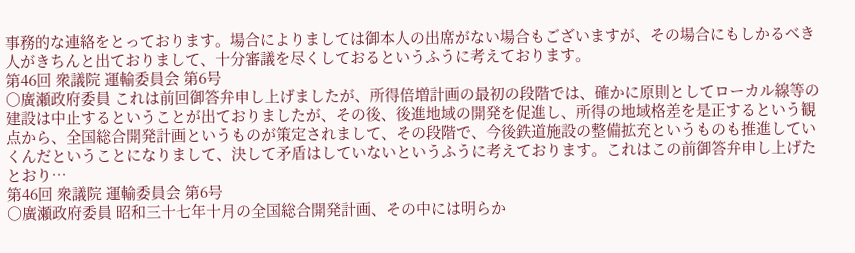事務的な連絡をとっております。場合によりましては御本人の出席がない場合もございますが、その場合にもしかるべき人がきちんと出ておりまして、十分審議を尽くしておるというふうに考えております。
第46回 衆議院 運輸委員会 第6号
○廣瀬政府委員 これは前回御答弁申し上げましたが、所得倍増計画の最初の段階では、確かに原則としてローカル線等の建設は中止するということが出ておりましたが、その後、後進地域の開発を促進し、所得の地域格差を是正するという観点から、全国総合開発計画というものが策定されまして、その段階で、今後鉄道施設の整備拡充というものも推進していくんだということになりまして、決して矛盾はしていないというふうに考えております。これはこの前御答弁申し上げたとおり…
第46回 衆議院 運輸委員会 第6号
○廣瀬政府委員 昭和三十七年十月の全国総合開発計画、その中には明らか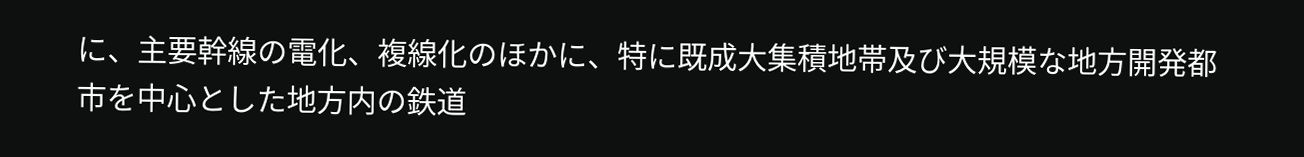に、主要幹線の電化、複線化のほかに、特に既成大集積地帯及び大規模な地方開発都市を中心とした地方内の鉄道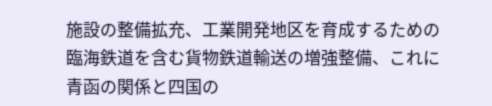施設の整備拡充、工業開発地区を育成するための臨海鉄道を含む貨物鉄道輸送の増強整備、これに青函の関係と四国の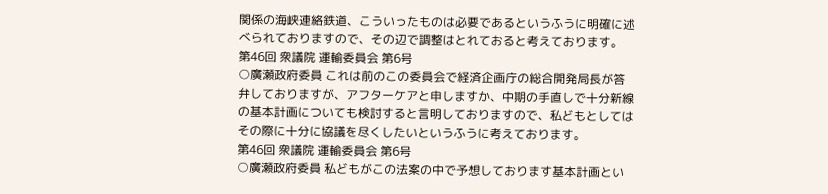関係の海峡連絡鉄道、こういったものは必要であるというふうに明確に述べられておりますので、その辺で調整はとれておると考えております。
第46回 衆議院 運輸委員会 第6号
○廣瀬政府委員 これは前のこの委員会で経済企画庁の総合開発局長が答弁しておりますが、アフターケアと申しますか、中期の手直しで十分新線の基本計画についても検討すると言明しておりますので、私どもとしてはその際に十分に協議を尽くしたいというふうに考えております。
第46回 衆議院 運輸委員会 第6号
○廣瀬政府委員 私どもがこの法案の中で予想しております基本計画とい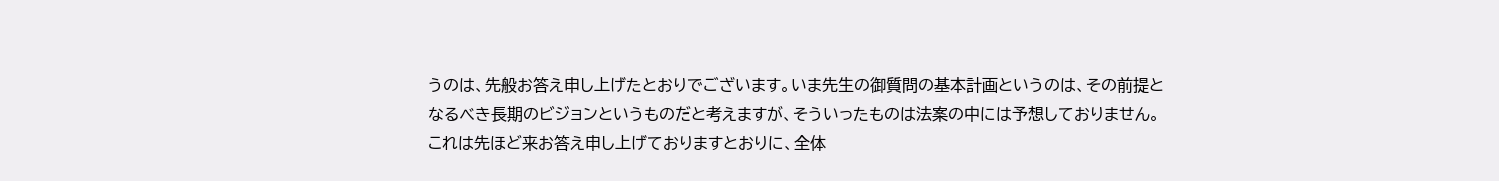うのは、先般お答え申し上げたとおりでございます。いま先生の御質問の基本計画というのは、その前提となるべき長期のビジョンというものだと考えますが、そういったものは法案の中には予想しておりません。これは先ほど来お答え申し上げておりますとおりに、全体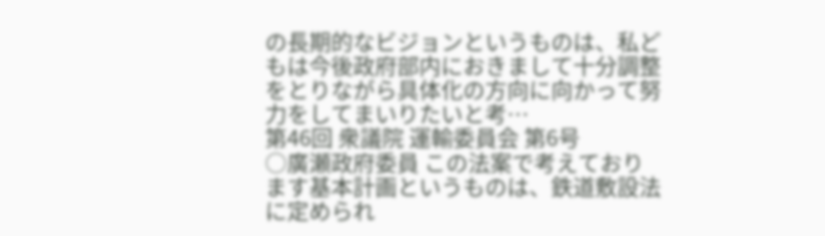の長期的なビジョンというものは、私どもは今後政府部内におきまして十分調整をとりながら具体化の方向に向かって努力をしてまいりたいと考…
第46回 衆議院 運輸委員会 第6号
○廣瀬政府委員 この法案で考えております基本計画というものは、鉄道敷設法に定められ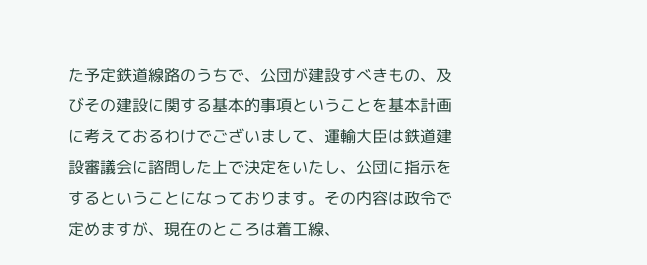た予定鉄道線路のうちで、公団が建設すべきもの、及びその建設に関する基本的事項ということを基本計画に考えておるわけでございまして、運輸大臣は鉄道建設審議会に諮問した上で決定をいたし、公団に指示をするということになっております。その内容は政令で定めますが、現在のところは着工線、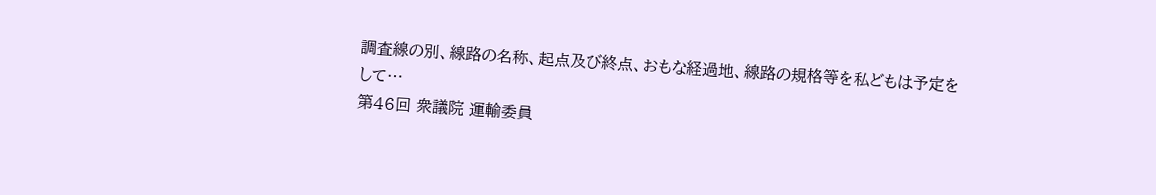調査線の別、線路の名称、起点及び終点、おもな経過地、線路の規格等を私どもは予定をして…
第46回 衆議院 運輸委員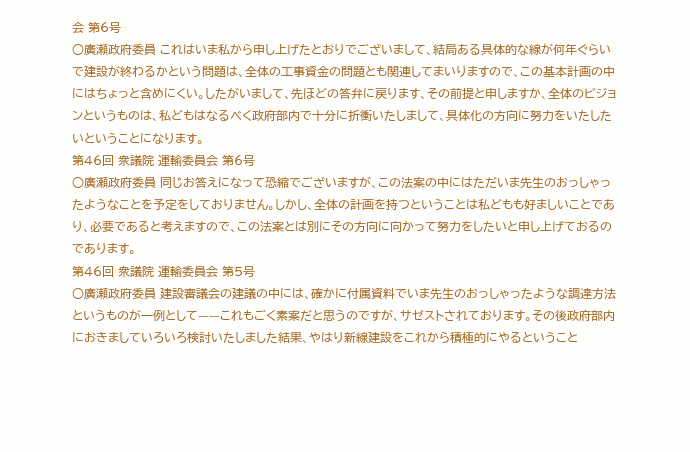会 第6号
○廣瀬政府委員 これはいま私から申し上げたとおりでございまして、結局ある具体的な線が何年ぐらいで建設が終わるかという問題は、全体の工事資金の問題とも関連してまいりますので、この基本計画の中にはちょっと含めにくい。したがいまして、先ほどの答弁に戻ります、その前提と申しますか、全体のビジョンというものは、私どもはなるべく政府部内で十分に折衝いたしまして、具体化の方向に努力をいたしたいということになります。
第46回 衆議院 運輸委員会 第6号
○廣瀬政府委員 同じお答えになって恐縮でございますが、この法案の中にはただいま先生のおっしゃったようなことを予定をしておりません。しかし、全体の計画を持つということは私どもも好ましいことであり、必要であると考えますので、この法案とは別にその方向に向かって努力をしたいと申し上げておるのであります。
第46回 衆議院 運輸委員会 第5号
○廣瀬政府委員 建設審議会の建議の中には、確かに付属資料でいま先生のおっしゃったような調達方法というものが一例として——これもごく素案だと思うのですが、サゼストされております。その後政府部内におきましていろいろ検討いたしました結果、やはり新線建設をこれから積極的にやるということ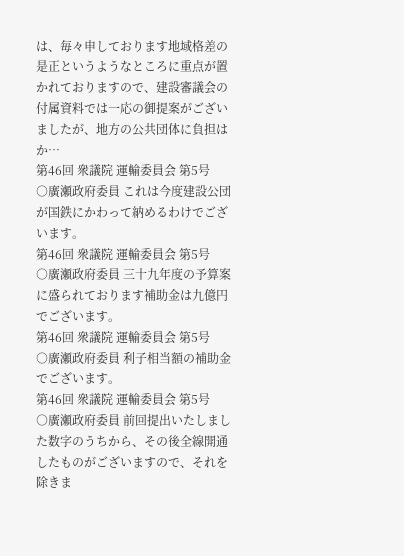は、毎々申しております地域格差の是正というようなところに重点が置かれておりますので、建設審議会の付属資料では一応の御提案がございましたが、地方の公共団体に負担はか…
第46回 衆議院 運輸委員会 第5号
○廣瀬政府委員 これは今度建設公団が国鉄にかわって納めるわけでございます。
第46回 衆議院 運輸委員会 第5号
○廣瀬政府委員 三十九年度の予算案に盛られております補助金は九億円でございます。
第46回 衆議院 運輸委員会 第5号
○廣瀬政府委員 利子相当額の補助金でございます。
第46回 衆議院 運輸委員会 第5号
○廣瀬政府委員 前回提出いたしました数字のうちから、その後全線開通したものがございますので、それを除きま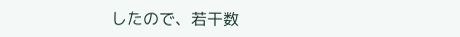したので、若干数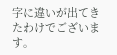字に違いが出てきたわけでございます。